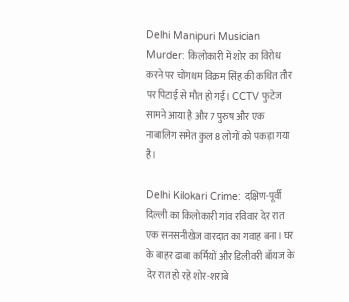Delhi Manipuri Musician Murder: किलोकारी में शोर का विरोध करने पर चोंगथम विक्रम सिंह की कथित तौर पर पिटाई से मौत हो गई। CCTV फुटेज सामने आया है और 7 पुरुष और एक नाबालिग समेत कुल 8 लोगों को पकड़ा गया है।

Delhi Kilokari Crime: दक्षिण-पूर्वी दिल्ली का किलोकारी गांव रविवार देर रात एक सनसनीखेज वारदात का गवाह बना। घर के बाहर ढाबा कर्मियों और डिलीवरी बॉयज के देर रात हो रहे शोर-शराबे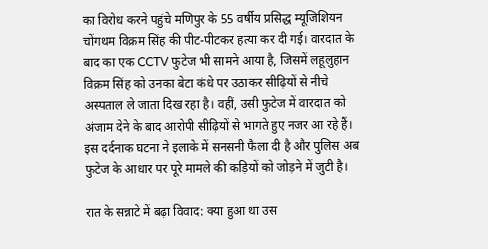का विरोध करने पहुंचे मणिपुर के 55 वर्षीय प्रसिद्ध म्यूजिशियन चोंगथम विक्रम सिंह की पीट-पीटकर हत्या कर दी गई। वारदात के बाद का एक CCTV फुटेज भी सामने आया है, जिसमें लहूलुहान विक्रम सिंह को उनका बेटा कंधे पर उठाकर सीढ़ियों से नीचे अस्पताल ले जाता दिख रहा है। वहीं, उसी फुटेज में वारदात को अंजाम देने के बाद आरोपी सीढ़ियों से भागते हुए नजर आ रहे हैं। इस दर्दनाक घटना ने इलाके में सनसनी फैला दी है और पुलिस अब फुटेज के आधार पर पूरे मामले की कड़ियों को जोड़ने में जुटी है।

रात के सन्नाटे में बढ़ा विवाद: क्या हुआ था उस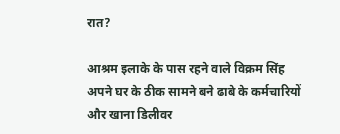रात?

आश्रम इलाके के पास रहने वाले विक्रम सिंह अपने घर के ठीक सामने बने ढाबे के कर्मचारियों और खाना डिलीवर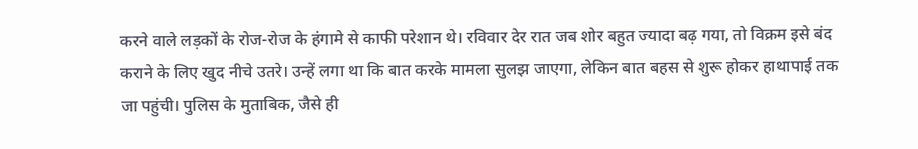करने वाले लड़कों के रोज-रोज के हंगामे से काफी परेशान थे। रविवार देर रात जब शोर बहुत ज्यादा बढ़ गया, तो विक्रम इसे बंद कराने के लिए खुद नीचे उतरे। उन्हें लगा था कि बात करके मामला सुलझ जाएगा, लेकिन बात बहस से शुरू होकर हाथापाई तक जा पहुंची। पुलिस के मुताबिक, जैसे ही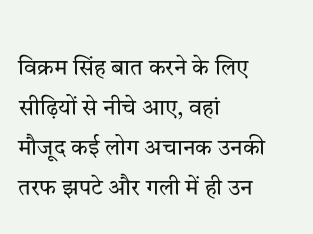विक्रम सिंह बात करने के लिए सीढ़ियों से नीचे आए, वहां मौजूद कई लोग अचानक उनकी तरफ झपटे और गली में ही उन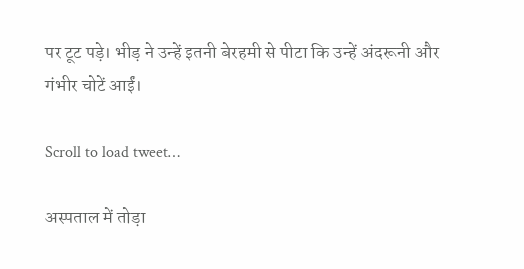पर टूट पड़े। भीड़ ने उन्हें इतनी बेरहमी से पीटा कि उन्हें अंदरूनी और गंभीर चोटें आईं।

Scroll to load tweet…

अस्पताल में तोड़ा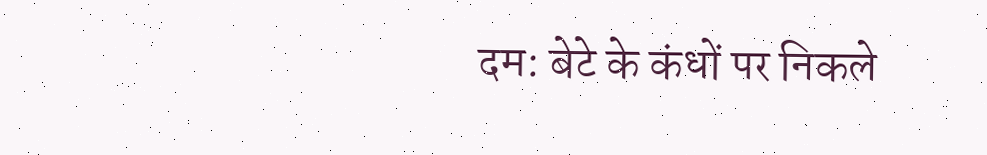दम: बेटे के कंधों पर निकले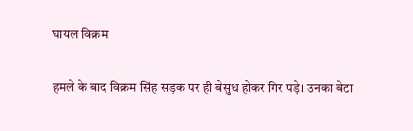घायल विक्रम

हमले के बाद विक्रम सिंह सड़क पर ही बेसुध होकर गिर पड़े। उनका बेटा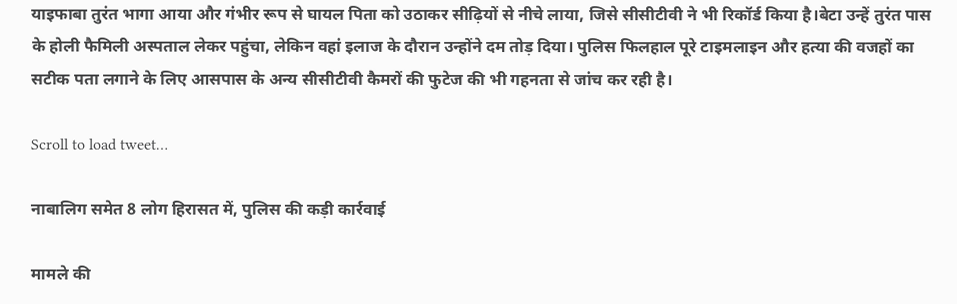याइफाबा तुरंत भागा आया और गंभीर रूप से घायल पिता को उठाकर सीढ़ियों से नीचे लाया, जिसे सीसीटीवी ने भी रिकॉर्ड किया है।बेटा उन्हें तुरंत पास के होली फैमिली अस्पताल लेकर पहुंचा, लेकिन वहां इलाज के दौरान उन्होंने दम तोड़ दिया। पुलिस फिलहाल पूरे टाइमलाइन और हत्या की वजहों का सटीक पता लगाने के लिए आसपास के अन्य सीसीटीवी कैमरों की फुटेज की भी गहनता से जांच कर रही है।

Scroll to load tweet…

नाबालिग समेत 8 लोग हिरासत में, पुलिस की कड़ी कार्रवाई

मामले की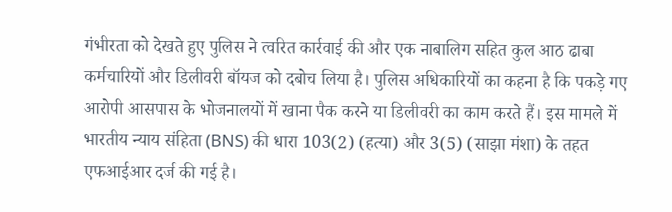गंभीरता को देखते हुए पुलिस ने त्वरित कार्रवाई की और एक नाबालिग सहित कुल आठ ढाबा कर्मचारियों और डिलीवरी बॉयज को दबोच लिया है। पुलिस अधिकारियों का कहना है कि पकड़े गए आरोपी आसपास के भोजनालयों में खाना पैक करने या डिलीवरी का काम करते हैं। इस मामले में भारतीय न्याय संहिता (BNS) की धारा 103(2) (हत्या) और 3(5) (साझा मंशा) के तहत एफआईआर दर्ज की गई है।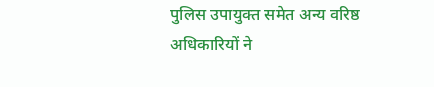पुलिस उपायुक्त समेत अन्य वरिष्ठ अधिकारियों ने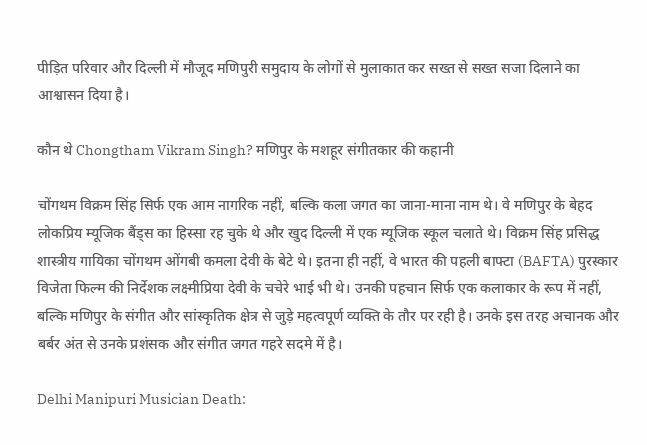पीड़ित परिवार और दिल्ली में मौजूद मणिपुरी समुदाय के लोगों से मुलाकात कर सख्त से सख्त सजा दिलाने का आश्वासन दिया है।

कौन थे Chongtham Vikram Singh? मणिपुर के मशहूर संगीतकार की कहानी

चोंगथम विक्रम सिंह सिर्फ एक आम नागरिक नहीं, बल्कि कला जगत का जाना-माना नाम थे। वे मणिपुर के बेहद लोकप्रिय म्यूजिक बैंड्स का हिस्सा रह चुके थे और खुद दिल्ली में एक म्यूजिक स्कूल चलाते थे। विक्रम सिंह प्रसिद्ध शास्त्रीय गायिका चोंगथम ओंगबी कमला देवी के बेटे थे। इतना ही नहीं, वे भारत की पहली बाफ्टा (BAFTA) पुरस्कार विजेता फिल्म की निर्देशक लक्ष्मीप्रिया देवी के चचेरे भाई भी थे। उनकी पहचान सिर्फ एक कलाकार के रूप में नहीं, बल्कि मणिपुर के संगीत और सांस्कृतिक क्षेत्र से जुड़े महत्वपूर्ण व्यक्ति के तौर पर रही है। उनके इस तरह अचानक और बर्बर अंत से उनके प्रशंसक और संगीत जगत गहरे सदमे में है।

Delhi Manipuri Musician Death: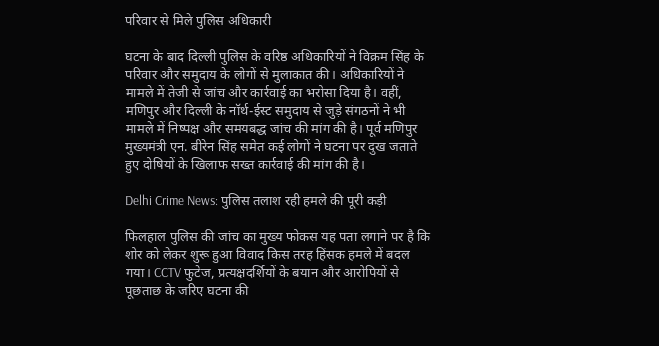परिवार से मिले पुलिस अधिकारी

घटना के बाद दिल्ली पुलिस के वरिष्ठ अधिकारियों ने विक्रम सिंह के परिवार और समुदाय के लोगों से मुलाकात की। अधिकारियों ने मामले में तेजी से जांच और कार्रवाई का भरोसा दिया है। वहीं, मणिपुर और दिल्ली के नॉर्थ-ईस्ट समुदाय से जुड़े संगठनों ने भी मामले में निष्पक्ष और समयबद्ध जांच की मांग की है। पूर्व मणिपुर मुख्यमंत्री एन. बीरेन सिंह समेत कई लोगों ने घटना पर दुख जताते हुए दोषियों के खिलाफ सख्त कार्रवाई की मांग की है।

Delhi Crime News: पुलिस तलाश रही हमले की पूरी कड़ी

फिलहाल पुलिस की जांच का मुख्य फोकस यह पता लगाने पर है कि शोर को लेकर शुरू हुआ विवाद किस तरह हिंसक हमले में बदल गया। CCTV फुटेज, प्रत्यक्षदर्शियों के बयान और आरोपियों से पूछताछ के जरिए घटना की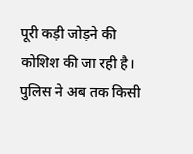पूरी कड़ी जोड़ने की कोशिश की जा रही है। पुलिस ने अब तक किसी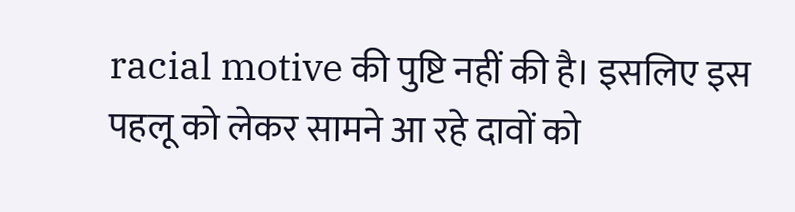racial motive की पुष्टि नहीं की है। इसलिए इस पहलू को लेकर सामने आ रहे दावों को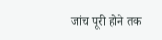जांच पूरी होने तक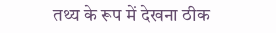तथ्य के रूप में देखना ठीक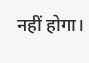नहीं होगा।